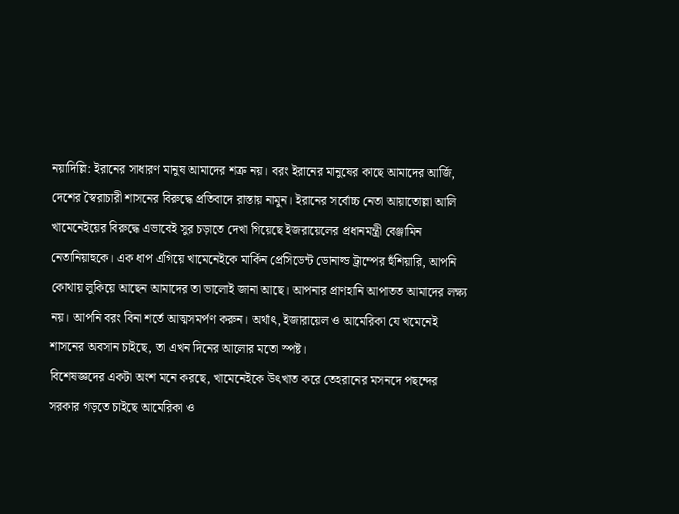নয়াদিল্লি: ইরানের সাধারণ মানুষ আমাদের শত্রু নয়। বরং ইরানের মানুষের কাছে আমাদের আর্জি, দেশের স্বৈরাচারী শাসনের বিরুদ্ধে প্রতিবাদে রাস্তায় নামুন। ইরানের সর্বোচ্চ নেতা আয়াতোল্লা আলি খামেনেইয়ের বিরুদ্ধে এভাবেই সুর চড়াতে দেখা গিয়েছে ইজরায়েলের প্রধানমন্ত্রী বেঞ্জামিন নেতানিয়াহুকে। এক ধাপ এগিয়ে খামেনেইকে মার্কিন প্রেসিডেন্ট ডোনাল্ড ট্রাম্পের হুঁশিয়ারি, আপনি কোথায় লুকিয়ে আছেন আমাদের তা ভালোই জানা আছে। আপনার প্রাণহানি আপাতত আমাদের লক্ষ্য নয়। আপনি বরং বিনা শর্তে আত্মসমর্পণ করুন। অর্থাৎ, ইজারায়েল ও আমেরিকা যে খমেনেই শাসনের অবসান চাইছে, তা এখন দিনের আলোর মতো স্পষ্ট।
বিশেষজ্ঞদের একটা অংশ মনে করছে, খামেনেইকে উৎখাত করে তেহরানের মসনদে পছন্দের সরকার গড়তে চাইছে আমেরিকা ও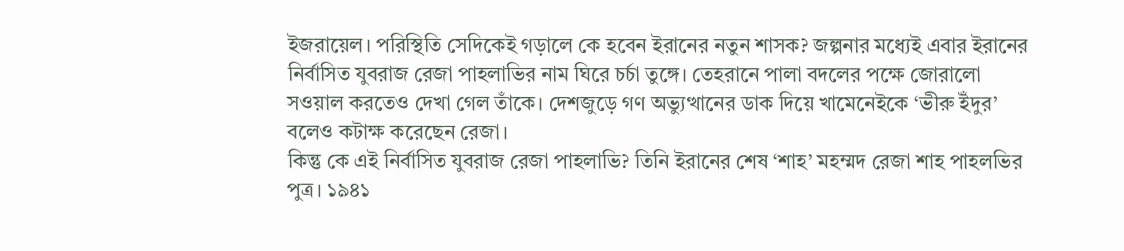ইজরায়েল। পরিস্থিতি সেদিকেই গড়ালে কে হবেন ইরানের নতুন শাসক? জল্পনার মধ্যেই এবার ইরানের নির্বাসিত যুবরাজ রেজা পাহলাভির নাম ঘিরে চর্চা তুঙ্গে। তেহরানে পালা বদলের পক্ষে জোরালো সওয়াল করতেও দেখা গেল তাঁকে। দেশজুড়ে গণ অভ্যুত্থানের ডাক দিয়ে খামেনেইকে ‘ভীরু ইঁদুর’ বলেও কটাক্ষ করেছেন রেজা।
কিন্তু কে এই নির্বাসিত যুবরাজ রেজা পাহলাভি? তিনি ইরানের শেষ ‘শাহ’ মহম্মদ রেজা শাহ পাহলভির পুত্র। ১৯৪১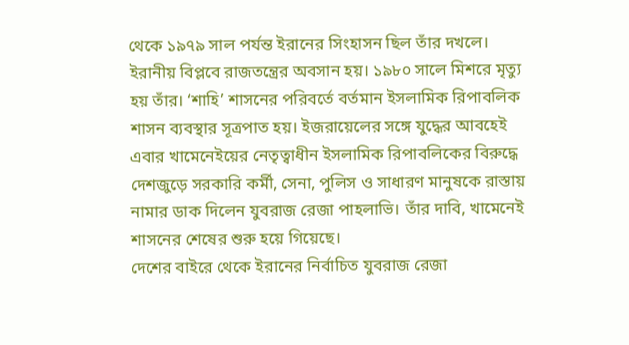থেকে ১৯৭৯ সাল পর্যন্ত ইরানের সিংহাসন ছিল তাঁর দখলে। ইরানীয় বিপ্লবে রাজতন্ত্রের অবসান হয়। ১৯৮০ সালে মিশরে মৃত্যু হয় তাঁর। ‘শাহি’ শাসনের পরিবর্তে বর্তমান ইসলামিক রিপাবলিক শাসন ব্যবস্থার সূত্রপাত হয়। ইজরায়েলের সঙ্গে যুদ্ধের আবহেই এবার খামেনেইয়ের নেতৃত্বাধীন ইসলামিক রিপাবলিকের বিরুদ্ধে দেশজুড়ে সরকারি কর্মী, সেনা, পুলিস ও সাধারণ মানুষকে রাস্তায় নামার ডাক দিলেন যুবরাজ রেজা পাহলাভি। তাঁর দাবি, খামেনেই শাসনের শেষের শুরু হয়ে গিয়েছে।
দেশের বাইরে থেকে ইরানের নির্বাচিত যুবরাজ রেজা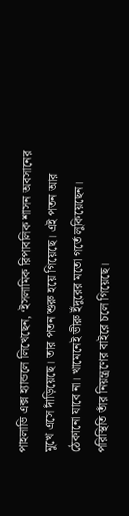পাহলাভি এক্স হ্যান্ডলে লিখেছেন, ‘ইসলামিক রিপাবলিক শাসন অবসানের মুখে এসে দাঁড়িয়েছে। তার পতন শুরু হয়ে গিয়েছে। এই পতন আর ঠেকানো যাবে না। খামেনেই ভীরু ইঁদুরের মতো গর্তে লুকিয়েছেন। পরিস্থিতি তাঁর নিয়ন্ত্রণের বাইরে চলে গিয়েছে।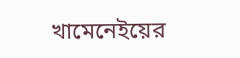খামেনেইয়ের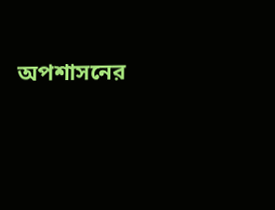অপশাসনের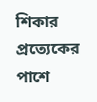শিকার প্রত্যেকের পাশে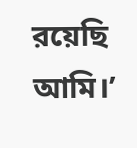রয়েছি আমি।’